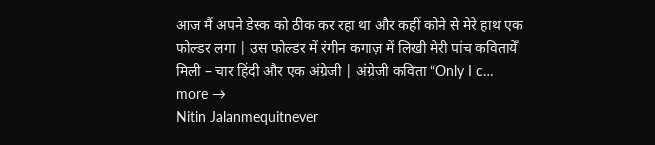आज मैं अपने डेस्क को ठीक कर रहा था और कहीं कोने से मेरे हाथ एक फोल्डर लगा | उस फोल्डर में रंगीन कगाज़ में लिखी मेरी पांच कवितायेँ मिली – चार हिंदी और एक अंग्रेजी | अंग्रेजी कविता “Only I c… more →
Nitin Jalanmequitnever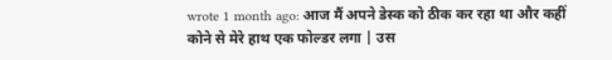wrote 1 month ago: आज मैं अपने डेस्क को ठीक कर रहा था और कहीं कोने से मेरे हाथ एक फोल्डर लगा | उस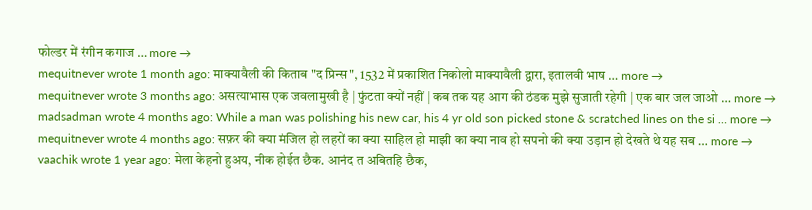फोल्डर में रंगीन कगाज … more →
mequitnever wrote 1 month ago: माक्यावैली की किताब "द प्रिन्स", 1532 में प्रकाशित निकोलो माक्यावैली द्वारा, इतालवी भाष … more →
mequitnever wrote 3 months ago: असत्याभास एक जवलामुखी है | फुंटता क्यों नहीं | कब तक यह आग की ठंडक मुझे सुजाती रहेगी | एक बार जल जाओ … more →
madsadman wrote 4 months ago: While a man was polishing his new car, his 4 yr old son picked stone & scratched lines on the si … more →
mequitnever wrote 4 months ago: सफ़र की क्या मंजिल हो लहरों का क्या साहिल हो माझी का क्या नाव हो सपनो की क्या उड़ान हो देखते थे यह सब … more →
vaachik wrote 1 year ago: मेला केहनो हुअय, नीक होईत छैक. आनंद त अबितहि छैक,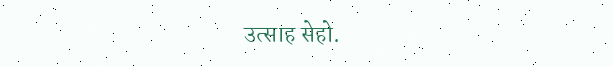उत्साह सेहो.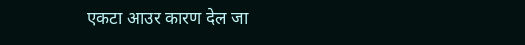एकटा आउर कारण देल जा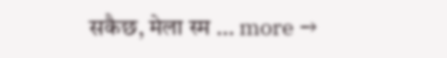सकैछ, मेला स्म … more →